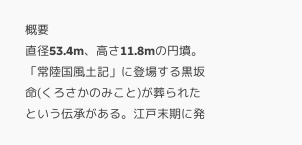概要
直径53.4m、高さ11.8mの円墳。「常陸国風土記」に登場する黒坂命(くろさかのみこと)が葬られたという伝承がある。江戸末期に発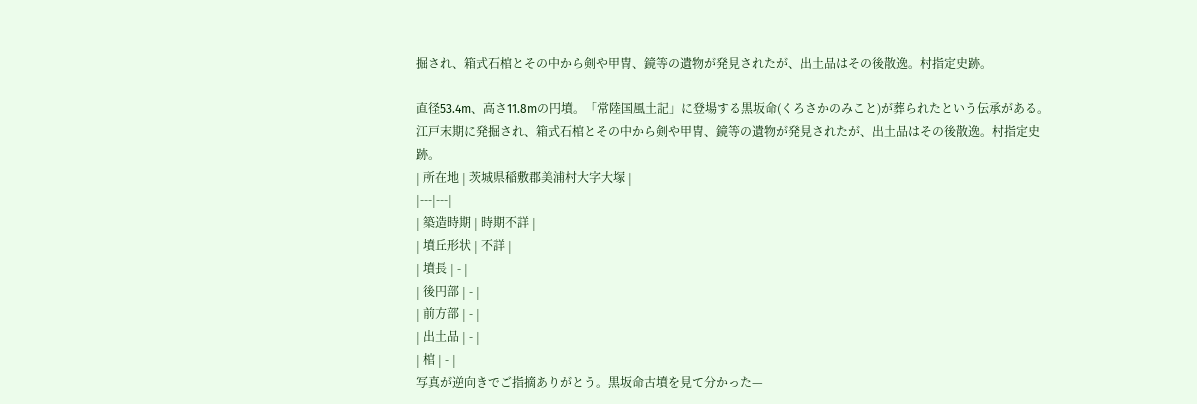掘され、箱式石棺とその中から剣や甲冑、鏡等の遺物が発見されたが、出土品はその後散逸。村指定史跡。

直径53.4m、高さ11.8mの円墳。「常陸国風土記」に登場する黒坂命(くろさかのみこと)が葬られたという伝承がある。江戸末期に発掘され、箱式石棺とその中から剣や甲冑、鏡等の遺物が発見されたが、出土品はその後散逸。村指定史跡。
| 所在地 | 茨城県稲敷郡美浦村大字大塚 |
|---|---|
| 築造時期 | 時期不詳 |
| 墳丘形状 | 不詳 |
| 墳長 | - |
| 後円部 | - |
| 前方部 | - |
| 出土品 | - |
| 棺 | - |
写真が逆向きでご指摘ありがとう。黒坂命古墳を見て分かった—